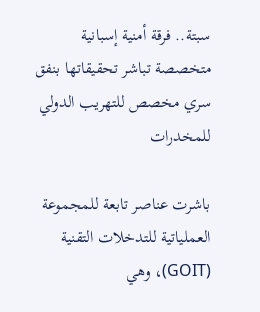سبتة.. فرقة أمنية إسبانية متخصصة تباشر تحقيقاتها بنفق سري مخصص للتهريب الدولي للمخدرات

باشرت عناصر تابعة للمجموعة العملياتية للتدخلات التقنية (GOIT)، وهي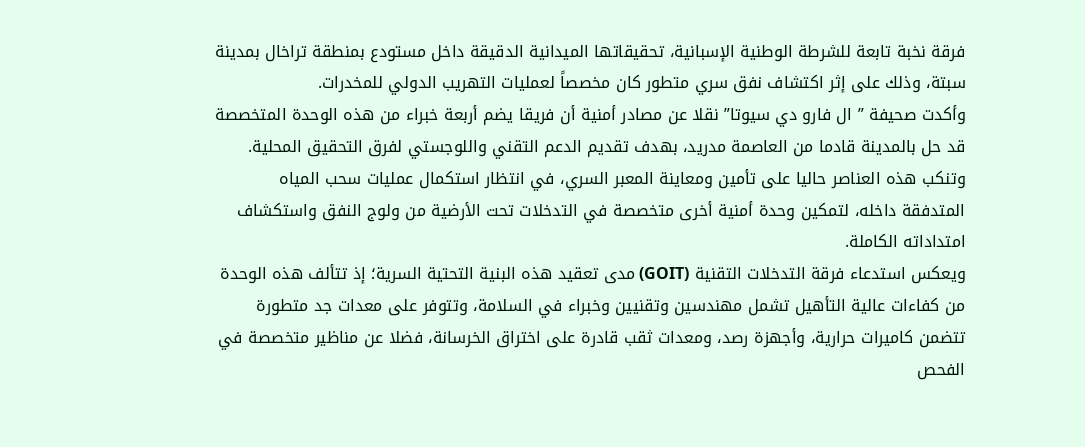فرقة نخبة تابعة للشرطة الوطنية الإسبانية، تحقيقاتها الميدانية الدقيقة داخل مستودع بمنطقة تراخال بمدينة سبتة، وذلك على إثر اكتشاف نفق سري متطور كان مخصصاً لعمليات التهريب الدولي للمخدرات.
وأكدت صحيفة ” ال فارو دي سيوتا” نقلا عن مصادر أمنية أن فريقا يضم أربعة خبراء من هذه الوحدة المتخصصة قد حل بالمدينة قادما من العاصمة مدريد، بهدف تقديم الدعم التقني واللوجستي لفرق التحقيق المحلية.
وتنكب هذه العناصر حاليا على تأمين ومعاينة المعبر السري، في انتظار استكمال عمليات سحب المياه المتدفقة داخله، لتمكين وحدة أمنية أخرى متخصصة في التدخلات تحت الأرضية من ولوج النفق واستكشاف امتداداته الكاملة.
ويعكس استدعاء فرقة التدخلات التقنية (GOIT) مدى تعقيد هذه البنية التحتية السرية؛ إذ تتألف هذه الوحدة من كفاءات عالية التأهيل تشمل مهندسين وتقنيين وخبراء في السلامة، وتتوفر على معدات جد متطورة تتضمن كاميرات حرارية، وأجهزة رصد، ومعدات ثقب قادرة على اختراق الخرسانة، فضلا عن مناظير متخصصة في الفحص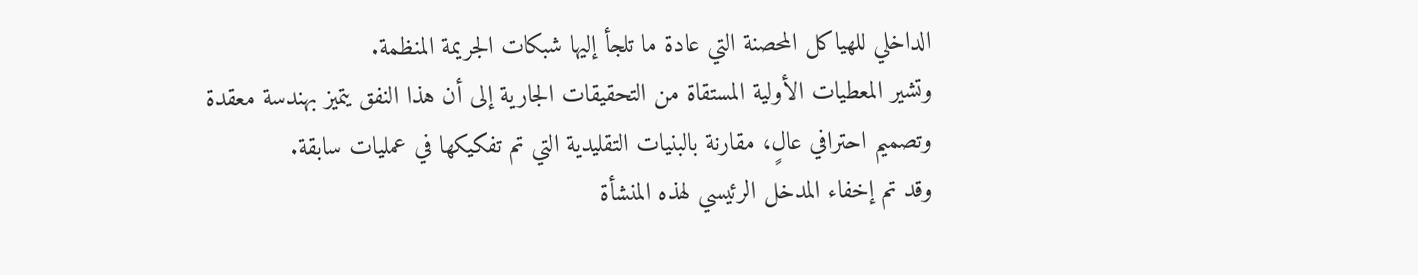الداخلي للهياكل المحصنة التي عادة ما تلجأ إليها شبكات الجريمة المنظمة.
وتشير المعطيات الأولية المستقاة من التحقيقات الجارية إلى أن هذا النفق يتميز بهندسة معقدة وتصميم احترافي عالٍ، مقارنة بالبنيات التقليدية التي تم تفكيكها في عمليات سابقة.
وقد تم إخفاء المدخل الرئيسي لهذه المنشأة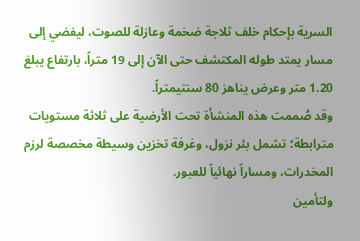السرية بإحكام خلف ثلاجة ضخمة وعازلة للصوت، ليفضي إلى مسار يمتد طوله المكتشف حتى الآن إلى 19 متراً، بارتفاع يبلغ 1.20 متر وعرض يناهز 80 سنتيمتراً.
وقد صُممت هذه المنشأة تحت الأرضية على ثلاثة مستويات مترابطة؛ تشمل بئر نزول، وغرفة تخزين وسيطة مخصصة لرزم المخدرات، ومساراً نهائياً للعبور.
ولتأمين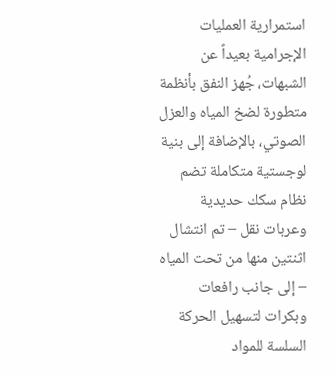استمرارية العمليات الإجرامية بعيداً عن الشبهات، جُهز النفق بأنظمة متطورة لضخ المياه والعزل الصوتي، بالإضافة إلى بنية لوجستية متكاملة تضم نظام سكك حديدية وعربات نقل – تم انتشال اثنتين منها من تحت المياه – إلى جانب رافعات وبكرات لتسهيل الحركة السلسة للمواد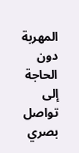المهربة دون الحاجة إلى تواصل بصري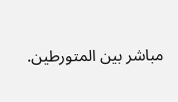مباشر بين المتورطين.